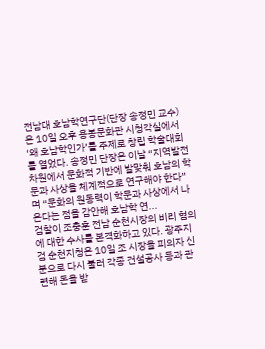전남대 호남학연구단(단장 송정민 교수)은 10일 오후 용봉문화관 시청각실에서 ‘왜 호남학인가’를 주제로 창립 학술대회를 열었다. 송정민 단장은 이날 “지역발전 차원에서 문화적 기반에 발맞춰 호남의 학문과 사상을 체계적으로 연구해야 한다”며 “문화의 원동력이 학문과 사상에서 나온다는 점을 감안해 호남학 연...
검찰이 조충훈 전남 순천시장의 비리 혐의에 대한 수사를 본격화하고 있다. 광주지검 순천지청은 10일 조 시장을 피의자 신분으로 다시 불러 각종 건설공사 등과 관련해 돈을 받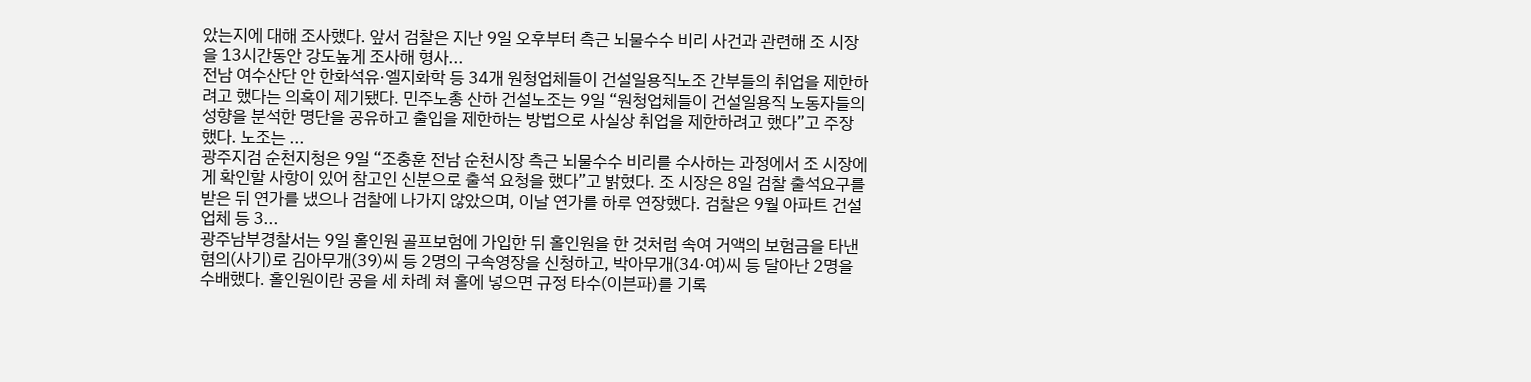았는지에 대해 조사했다. 앞서 검찰은 지난 9일 오후부터 측근 뇌물수수 비리 사건과 관련해 조 시장을 13시간동안 강도높게 조사해 형사...
전남 여수산단 안 한화석유·엘지화학 등 34개 원청업체들이 건설일용직노조 간부들의 취업을 제한하려고 했다는 의혹이 제기됐다. 민주노총 산하 건설노조는 9일 “원청업체들이 건설일용직 노동자들의 성향을 분석한 명단을 공유하고 출입을 제한하는 방법으로 사실상 취업을 제한하려고 했다”고 주장했다. 노조는 ...
광주지검 순천지청은 9일 “조충훈 전남 순천시장 측근 뇌물수수 비리를 수사하는 과정에서 조 시장에게 확인할 사항이 있어 참고인 신분으로 출석 요청을 했다”고 밝혔다. 조 시장은 8일 검찰 출석요구를 받은 뒤 연가를 냈으나 검찰에 나가지 않았으며, 이날 연가를 하루 연장했다. 검찰은 9월 아파트 건설업체 등 3...
광주남부경찰서는 9일 홀인원 골프보험에 가입한 뒤 홀인원을 한 것처럼 속여 거액의 보험금을 타낸 혐의(사기)로 김아무개(39)씨 등 2명의 구속영장을 신청하고, 박아무개(34·여)씨 등 달아난 2명을 수배했다. 홀인원이란 공을 세 차례 쳐 홀에 넣으면 규정 타수(이븐파)를 기록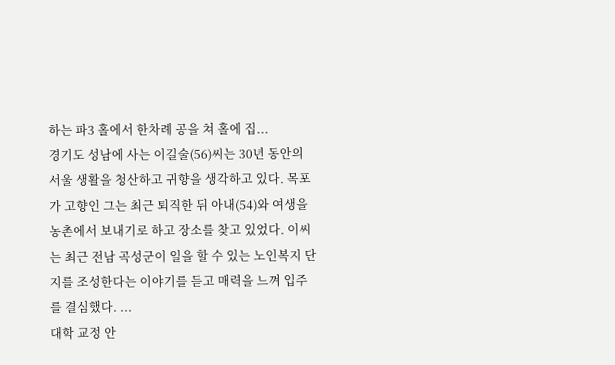하는 파3 홀에서 한차례 공을 쳐 홀에 집...
경기도 성남에 사는 이길술(56)씨는 30년 동안의 서울 생활을 청산하고 귀향을 생각하고 있다. 목포가 고향인 그는 최근 퇴직한 뒤 아내(54)와 여생을 농촌에서 보내기로 하고 장소를 찾고 있었다. 이씨는 최근 전남 곡성군이 일을 할 수 있는 노인복지 단지를 조성한다는 이야기를 듣고 매력을 느껴 입주를 결심했다. ...
대학 교정 안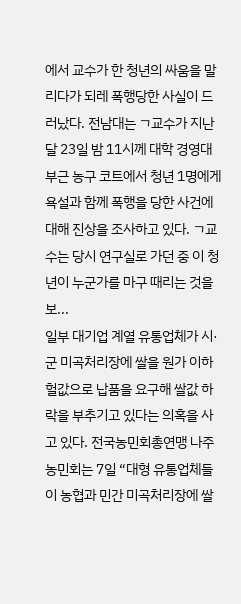에서 교수가 한 청년의 싸움을 말리다가 되레 폭행당한 사실이 드러났다. 전남대는 ㄱ교수가 지난달 23일 밤 11시께 대학 경영대 부근 농구 코트에서 청년 1명에게 욕설과 함께 폭행을 당한 사건에 대해 진상을 조사하고 있다. ㄱ교수는 당시 연구실로 가던 중 이 청년이 누군가를 마구 때리는 것을 보...
일부 대기업 계열 유통업체가 시·군 미곡처리장에 쌀을 원가 이하 헐값으로 납품을 요구해 쌀값 하락을 부추기고 있다는 의혹을 사고 있다. 전국농민회총연맹 나주농민회는 7일 “대형 유통업체들이 농협과 민간 미곡처리장에 쌀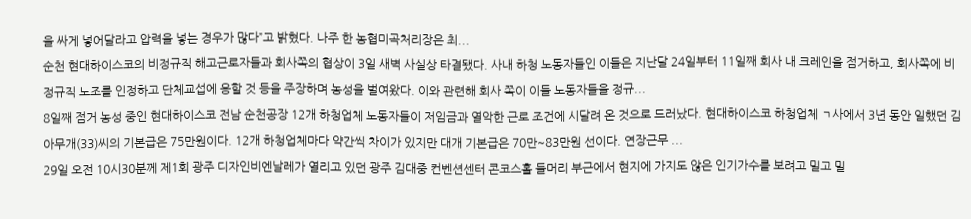을 싸게 넣어달라고 압력을 넣는 경우가 많다”고 밝혔다. 나주 한 농협미곡처리장은 최...
순천 현대하이스코의 비정규직 해고근로자들과 회사쪽의 협상이 3일 새벽 사실상 타결됐다. 사내 하청 노동자들인 이들은 지난달 24일부터 11일째 회사 내 크레인을 점거하고, 회사쪽에 비정규직 노조를 인정하고 단체교섭에 응할 것 등을 주장하며 농성을 벌여왔다. 이와 관련해 회사 쪽이 이들 노동자들을 정규...
8일째 점거 농성 중인 현대하이스코 전남 순천공장 12개 하청업체 노동자들이 저임금과 열악한 근로 조건에 시달려 온 것으로 드러났다. 현대하이스코 하청업체 ㄱ사에서 3년 동안 일했던 김아무개(33)씨의 기본급은 75만원이다. 12개 하청업체마다 약간씩 차이가 있지만 대개 기본급은 70만~83만원 선이다. 연장근무 ...
29일 오전 10시30분께 제1회 광주 디자인비엔날레가 열리고 있던 광주 김대중 컨벤션센터 콘코스홀 들머리 부근에서 현지에 가지도 않은 인기가수를 보려고 밀고 밀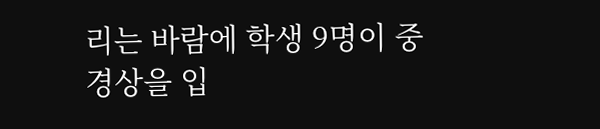리는 바람에 학생 9명이 중경상을 입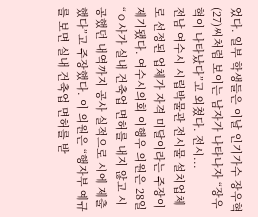었다. 일부 학생들은 이날 인기가수 장우혁(27)씨처럼 보이는 남자가 나타나자 “장우혁이 나타났다”고 외쳤다. 전시...
전남 여수시 시립박물관 전시물 설치업체로 선정된 업체가 자격 미달이라는 주장이 제기됐다. 여수시의회 이행우 의원은 28일 “ㅇ사가 실내 건축업 면허를 내지 않고 시공했던 내역까지 공사 실적으로 시에 제출했다”고 주장했다. 이 의원은 “행자부 예규를 보면 실내 건축업 면허를 받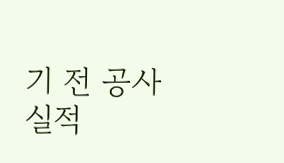기 전 공사 실적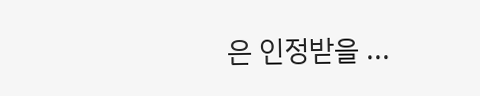은 인정받을 ...